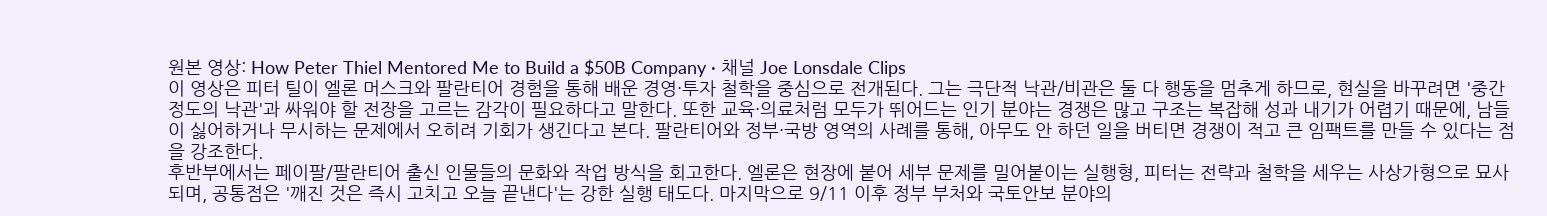원본 영상: How Peter Thiel Mentored Me to Build a $50B Company · 채널 Joe Lonsdale Clips
이 영상은 피터 틸이 엘론 머스크와 팔란티어 경험을 통해 배운 경영·투자 철학을 중심으로 전개된다. 그는 극단적 낙관/비관은 둘 다 행동을 멈추게 하므로, 현실을 바꾸려면 '중간 정도의 낙관'과 싸워야 할 전장을 고르는 감각이 필요하다고 말한다. 또한 교육·의료처럼 모두가 뛰어드는 인기 분야는 경쟁은 많고 구조는 복잡해 성과 내기가 어렵기 때문에, 남들이 싫어하거나 무시하는 문제에서 오히려 기회가 생긴다고 본다. 팔란티어와 정부·국방 영역의 사례를 통해, 아무도 안 하던 일을 버티면 경쟁이 적고 큰 임팩트를 만들 수 있다는 점을 강조한다.
후반부에서는 페이팔/팔란티어 출신 인물들의 문화와 작업 방식을 회고한다. 엘론은 현장에 붙어 세부 문제를 밀어붙이는 실행형, 피터는 전략과 철학을 세우는 사상가형으로 묘사되며, 공통점은 '깨진 것은 즉시 고치고 오늘 끝낸다'는 강한 실행 태도다. 마지막으로 9/11 이후 정부 부처와 국토안보 분야의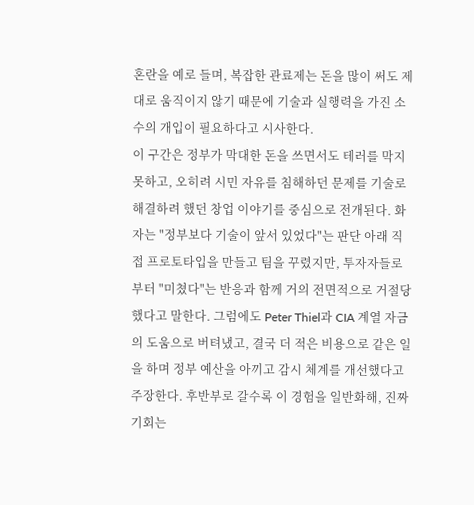혼란을 예로 들며, 복잡한 관료제는 돈을 많이 써도 제대로 움직이지 않기 때문에 기술과 실행력을 가진 소수의 개입이 필요하다고 시사한다.
이 구간은 정부가 막대한 돈을 쓰면서도 테러를 막지 못하고, 오히려 시민 자유를 침해하던 문제를 기술로 해결하려 했던 창업 이야기를 중심으로 전개된다. 화자는 "정부보다 기술이 앞서 있었다"는 판단 아래 직접 프로토타입을 만들고 팀을 꾸렸지만, 투자자들로부터 "미쳤다"는 반응과 함께 거의 전면적으로 거절당했다고 말한다. 그럼에도 Peter Thiel과 CIA 계열 자금의 도움으로 버텨냈고, 결국 더 적은 비용으로 같은 일을 하며 정부 예산을 아끼고 감시 체계를 개선했다고 주장한다. 후반부로 갈수록 이 경험을 일반화해, 진짜 기회는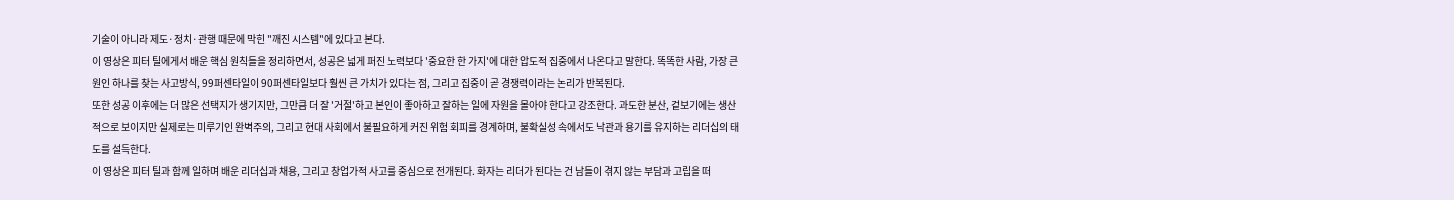기술이 아니라 제도·정치·관행 때문에 막힌 "깨진 시스템"에 있다고 본다.
이 영상은 피터 틸에게서 배운 핵심 원칙들을 정리하면서, 성공은 넓게 퍼진 노력보다 '중요한 한 가지'에 대한 압도적 집중에서 나온다고 말한다. 똑똑한 사람, 가장 큰 원인 하나를 찾는 사고방식, 99퍼센타일이 90퍼센타일보다 훨씬 큰 가치가 있다는 점, 그리고 집중이 곧 경쟁력이라는 논리가 반복된다.
또한 성공 이후에는 더 많은 선택지가 생기지만, 그만큼 더 잘 '거절'하고 본인이 좋아하고 잘하는 일에 자원을 몰아야 한다고 강조한다. 과도한 분산, 겉보기에는 생산적으로 보이지만 실제로는 미루기인 완벽주의, 그리고 현대 사회에서 불필요하게 커진 위험 회피를 경계하며, 불확실성 속에서도 낙관과 용기를 유지하는 리더십의 태도를 설득한다.
이 영상은 피터 틸과 함께 일하며 배운 리더십과 채용, 그리고 창업가적 사고를 중심으로 전개된다. 화자는 리더가 된다는 건 남들이 겪지 않는 부담과 고립을 떠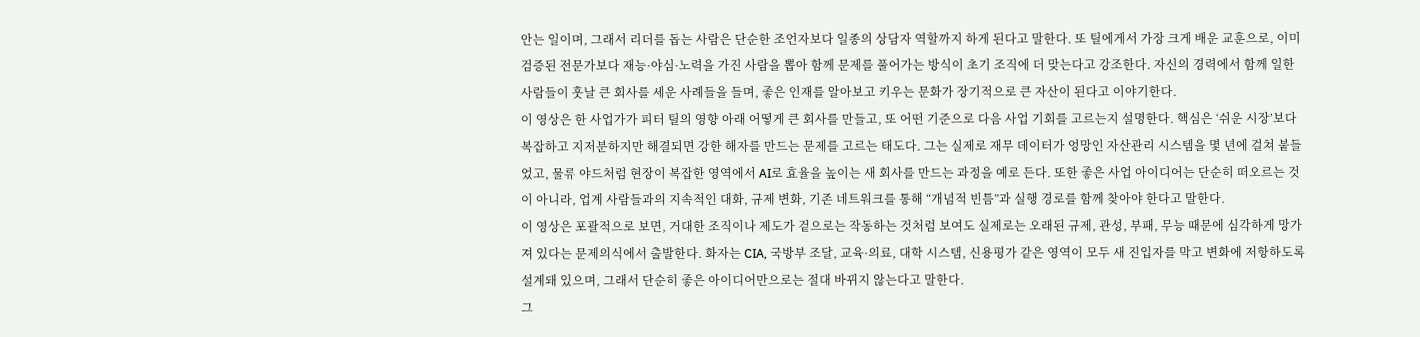안는 일이며, 그래서 리더를 돕는 사람은 단순한 조언자보다 일종의 상담자 역할까지 하게 된다고 말한다. 또 틸에게서 가장 크게 배운 교훈으로, 이미 검증된 전문가보다 재능·야심·노력을 가진 사람을 뽑아 함께 문제를 풀어가는 방식이 초기 조직에 더 맞는다고 강조한다. 자신의 경력에서 함께 일한 사람들이 훗날 큰 회사를 세운 사례들을 들며, 좋은 인재를 알아보고 키우는 문화가 장기적으로 큰 자산이 된다고 이야기한다.
이 영상은 한 사업가가 피터 틸의 영향 아래 어떻게 큰 회사를 만들고, 또 어떤 기준으로 다음 사업 기회를 고르는지 설명한다. 핵심은 ‘쉬운 시장’보다 복잡하고 지저분하지만 해결되면 강한 해자를 만드는 문제를 고르는 태도다. 그는 실제로 재무 데이터가 엉망인 자산관리 시스템을 몇 년에 걸쳐 붙들었고, 물류 야드처럼 현장이 복잡한 영역에서 AI로 효율을 높이는 새 회사를 만드는 과정을 예로 든다. 또한 좋은 사업 아이디어는 단순히 떠오르는 것이 아니라, 업계 사람들과의 지속적인 대화, 규제 변화, 기존 네트워크를 통해 “개념적 빈틈”과 실행 경로를 함께 찾아야 한다고 말한다.
이 영상은 포괄적으로 보면, 거대한 조직이나 제도가 겉으로는 작동하는 것처럼 보여도 실제로는 오래된 규제, 관성, 부패, 무능 때문에 심각하게 망가져 있다는 문제의식에서 출발한다. 화자는 CIA, 국방부 조달, 교육·의료, 대학 시스템, 신용평가 같은 영역이 모두 새 진입자를 막고 변화에 저항하도록 설계돼 있으며, 그래서 단순히 좋은 아이디어만으로는 절대 바뀌지 않는다고 말한다.
그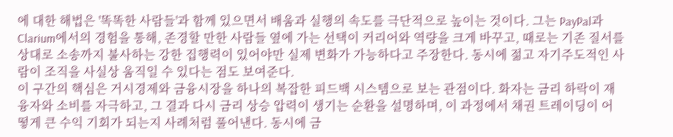에 대한 해법은 '똑똑한 사람들'과 함께 있으면서 배움과 실행의 속도를 극단적으로 높이는 것이다. 그는 PayPal과 Clarium에서의 경험을 통해, 존경할 만한 사람들 옆에 가는 선택이 커리어와 역량을 크게 바꾸고, 때로는 기존 질서를 상대로 소송까지 불사하는 강한 집행력이 있어야만 실제 변화가 가능하다고 주장한다. 동시에 젊고 자기주도적인 사람이 조직을 사실상 움직일 수 있다는 점도 보여준다.
이 구간의 핵심은 거시경제와 금융시장을 하나의 복잡한 피드백 시스템으로 보는 관점이다. 화자는 금리 하락이 재융자와 소비를 자극하고, 그 결과 다시 금리 상승 압력이 생기는 순환을 설명하며, 이 과정에서 채권 트레이딩이 어떻게 큰 수익 기회가 되는지 사례처럼 풀어낸다. 동시에 금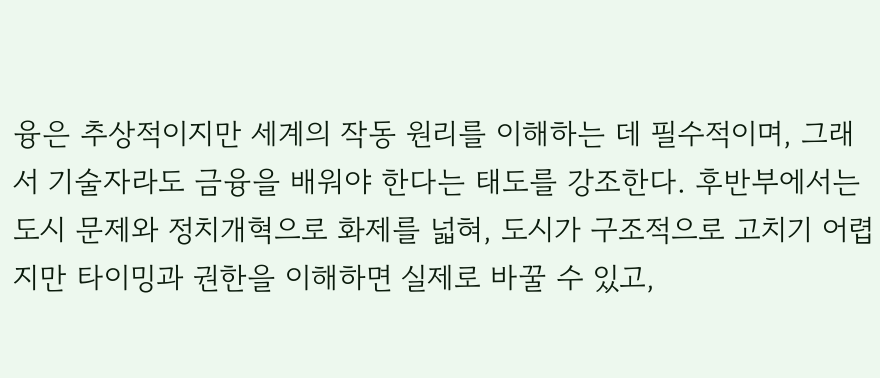융은 추상적이지만 세계의 작동 원리를 이해하는 데 필수적이며, 그래서 기술자라도 금융을 배워야 한다는 태도를 강조한다. 후반부에서는 도시 문제와 정치개혁으로 화제를 넓혀, 도시가 구조적으로 고치기 어렵지만 타이밍과 권한을 이해하면 실제로 바꿀 수 있고,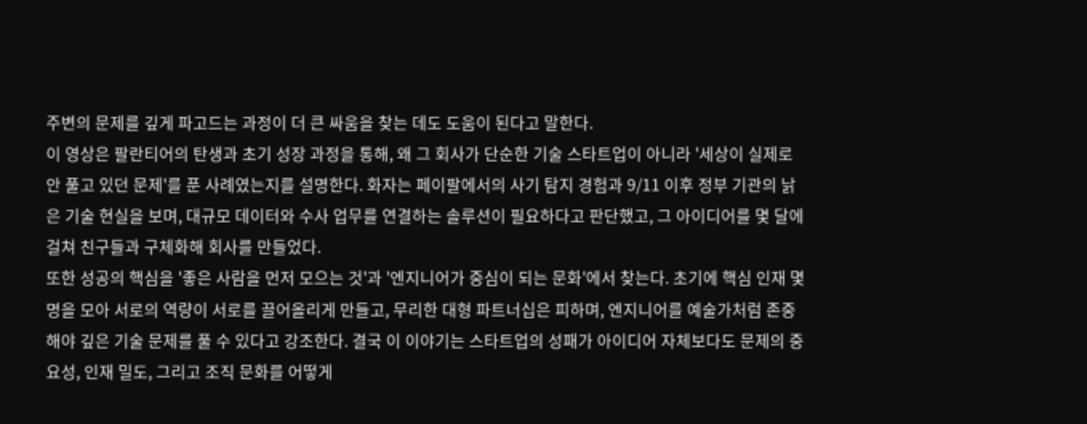주변의 문제를 깊게 파고드는 과정이 더 큰 싸움을 찾는 데도 도움이 된다고 말한다.
이 영상은 팔란티어의 탄생과 초기 성장 과정을 통해, 왜 그 회사가 단순한 기술 스타트업이 아니라 '세상이 실제로 안 풀고 있던 문제'를 푼 사례였는지를 설명한다. 화자는 페이팔에서의 사기 탐지 경험과 9/11 이후 정부 기관의 낡은 기술 현실을 보며, 대규모 데이터와 수사 업무를 연결하는 솔루션이 필요하다고 판단했고, 그 아이디어를 몇 달에 걸쳐 친구들과 구체화해 회사를 만들었다.
또한 성공의 핵심을 '좋은 사람을 먼저 모으는 것'과 '엔지니어가 중심이 되는 문화'에서 찾는다. 초기에 핵심 인재 몇 명을 모아 서로의 역량이 서로를 끌어올리게 만들고, 무리한 대형 파트너십은 피하며, 엔지니어를 예술가처럼 존중해야 깊은 기술 문제를 풀 수 있다고 강조한다. 결국 이 이야기는 스타트업의 성패가 아이디어 자체보다도 문제의 중요성, 인재 밀도, 그리고 조직 문화를 어떻게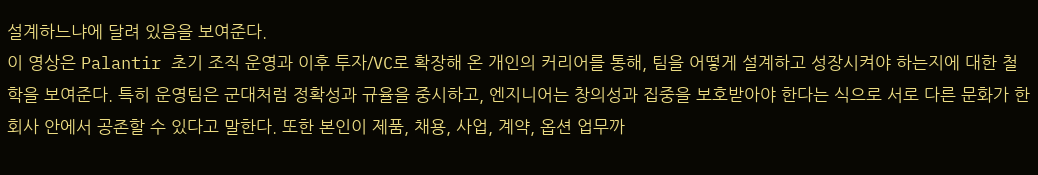설계하느냐에 달려 있음을 보여준다.
이 영상은 Palantir 초기 조직 운영과 이후 투자/VC로 확장해 온 개인의 커리어를 통해, 팀을 어떻게 설계하고 성장시켜야 하는지에 대한 철학을 보여준다. 특히 운영팀은 군대처럼 정확성과 규율을 중시하고, 엔지니어는 창의성과 집중을 보호받아야 한다는 식으로 서로 다른 문화가 한 회사 안에서 공존할 수 있다고 말한다. 또한 본인이 제품, 채용, 사업, 계약, 옵션 업무까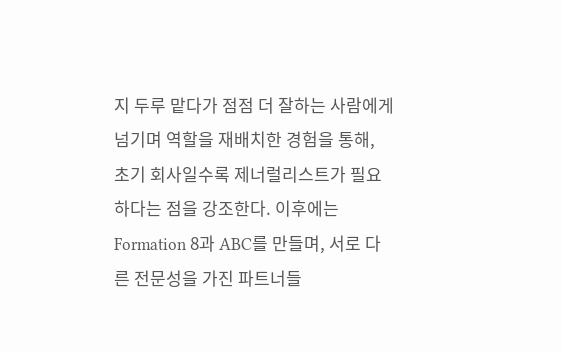지 두루 맡다가 점점 더 잘하는 사람에게 넘기며 역할을 재배치한 경험을 통해, 초기 회사일수록 제너럴리스트가 필요하다는 점을 강조한다. 이후에는 Formation 8과 ABC를 만들며, 서로 다른 전문성을 가진 파트너들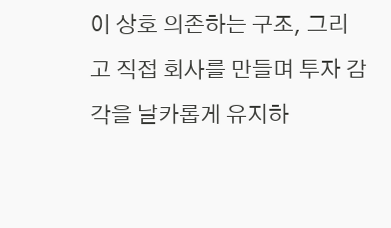이 상호 의존하는 구조, 그리고 직접 회사를 만들며 투자 감각을 날카롭게 유지하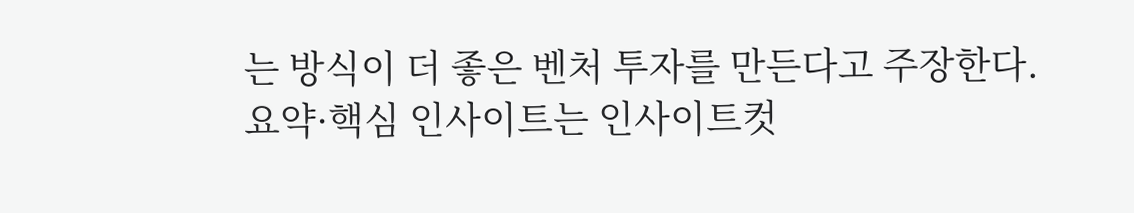는 방식이 더 좋은 벤처 투자를 만든다고 주장한다.
요약·핵심 인사이트는 인사이트컷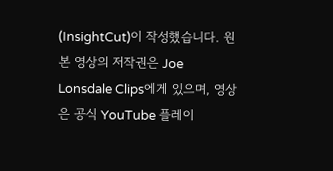(InsightCut)이 작성했습니다. 원본 영상의 저작권은 Joe Lonsdale Clips에게 있으며, 영상은 공식 YouTube 플레이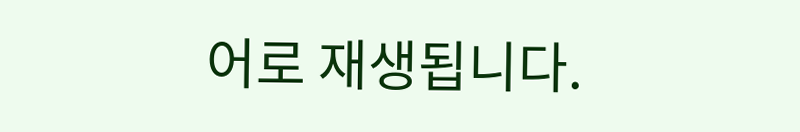어로 재생됩니다.